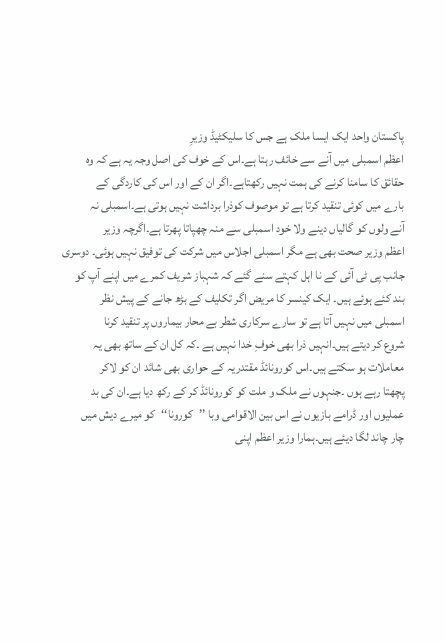پاکستان واحد ایک ایسا ملک ہے جس کا سلیکٹیڈ وزیرِ
اعظم اسمبلی میں آنے سے خائف رہتا ہے۔اس کے خوف کی اصل وجہ یہ ہے کہ وہ
حقائق کا سامنا کرنے کی ہمت نہیں رکھتاہے۔اگر ان کے اور اس کی کاردگی کے
بارے میں کوئی تنقید کرتا ہے تو موصوف کوذرا برداشت نہیں ہوتی ہے۔اسمبلی نہ
آنے ولوں کو گالیاں دینے ولا خود اسمبلی سے منہ چھپاتا پھرتا ہے۔اگرچہ وزیر
اعظم وزیر صحت بھی ہے مگر اسمبلی اجلاس میں شرکت کی توفیق نہیں ہوئی۔ دوسری
جانب پی ٹی آئی کے نا اہل کہتے سنے گئے کہ شہباز شریف کمرے میں اپنے آپ کو
بند کئے ہوئے ہیں۔ ایک کینسر کا مریض اگر تکلیف کے بڑھ جانے کے پیش نظر
اسمبلی میں نہیں آتا ہے تو سارے سرکاری شطر بے محار بیماروں پر تنقید کرنا
شروع کر دیتے ہیں۔انہیں ذرا بھی خوفِ خدا نہیں ہے ۔کہ کل ان کے ساتھ بھی یہ
معاملات ہو سکتے ہیں۔اس کورونائڈ مقتدریہ کے حواری بھی شائد ان کو لاکر
پچھتا رہے ہوں ۔جنہوں نے ملک و ملت کو کورونائڈ کر کے رکھ دیا ہے۔ان کی بد
عملیوں اور ڈرامے بازیوں نے اس بین الاقوامی وبا ’’کورونا‘‘کو میرے دیش میں
چار چاند لگا دیئے ہیں۔ہمارا وزیر اعظم اپنی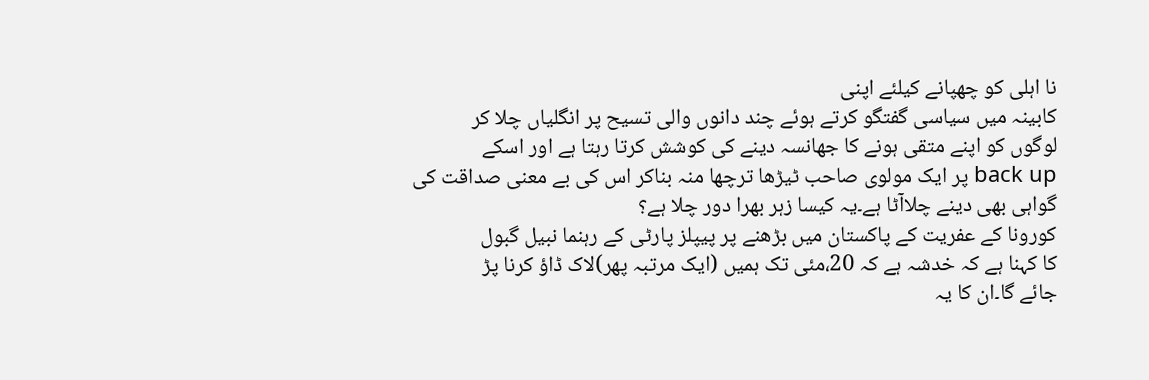نا اہلی کو چھپانے کیلئے اپنی
کابینہ میں سیاسی گفتگو کرتے ہوئے چند دانوں والی تسیح پر انگلیاں چلا کر
لوگوں کو اپنے متقی ہونے کا جھانسہ دینے کی کوشش کرتا رہتا ہے اور اسکے
back up پر ایک مولوی صاحب ٹیڑھا ترچھا منہ بناکر اس کی بے معنی صداقت کی
گواہی بھی دینے چلاآٹا ہے۔یہ کیسا زہر بھرا دور چلا ہے؟
کورونا کے عفریت کے پاکستان میں بڑھنے پر پیپلز پارٹی کے رہنما نبیل گبول
کا کہنا ہے کہ خدشہ ہے کہ 20،مئی تک ہمیں (ایک مرتبہ پھر)لاک ڈاؤ کرنا پڑ
جائے گا۔ان کا یہ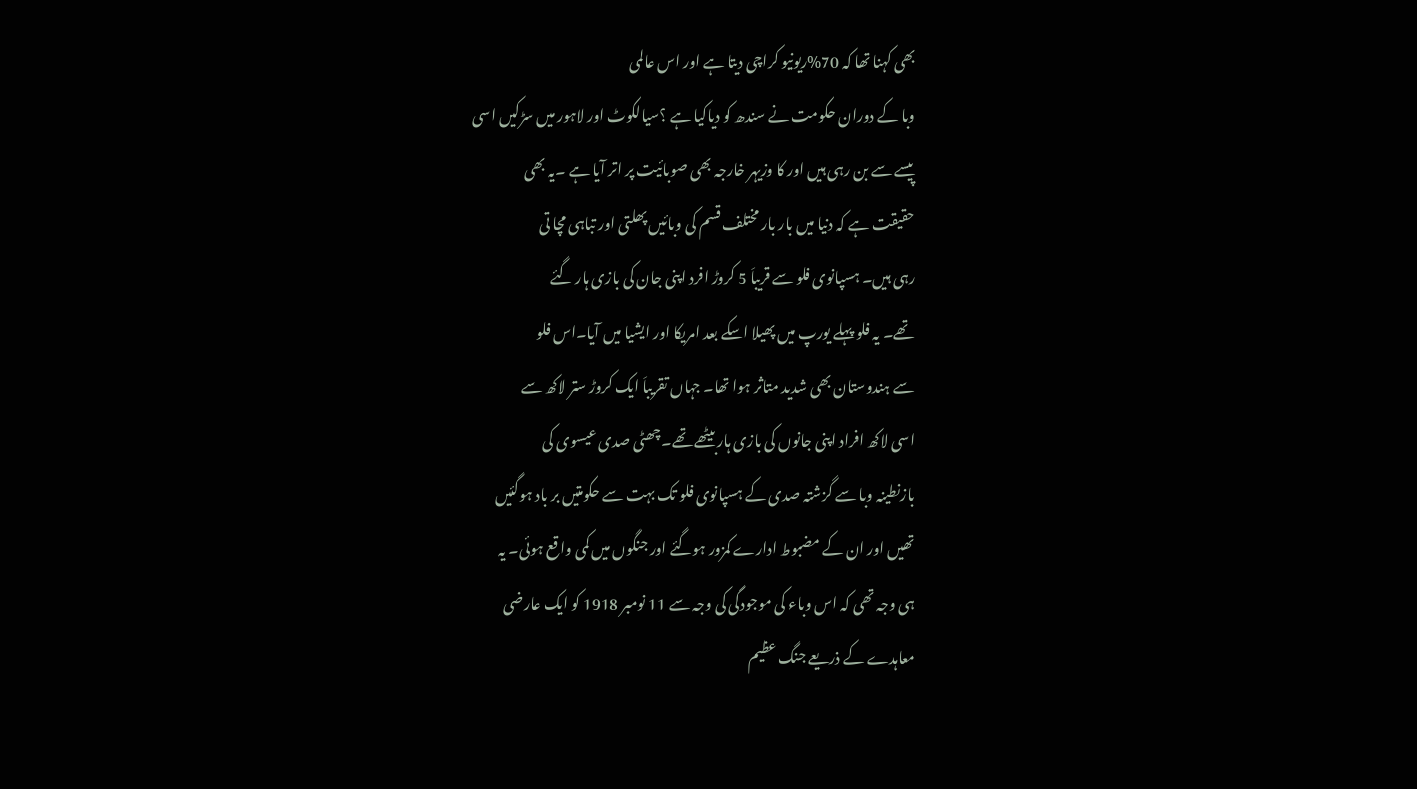بھی کہنا تھا کہ 70%ریونیو کراچی دیتا ہے اور اس عالمی
وبا کے دوران حکومت نے سندھ کو دیاکیا ہے ؟سیالکوٹ اور لاہور میں سڑکیں اسی
پیسے سے بن رہی ہیں اور کا وزیہر خارجہ بھی صوبائیت پر اتر آیا ہے ۔یہ بھی
حقیقت ہے کہ دنیا میں بار بار مختلف قسم کی وبائیں پھلتی اور تباہی مچا تی
رہی ہیں۔ ہسپانوی فلو سے قریباَ 5 کروڑ افرد اپنی جان کی بازی ہار گئے
تھے۔ یہ فلو پہلے یورپ میں پھیلا اسکے بعد امریکا اور ایشیا میں آیا۔اس فلو
سے ہندوستان بھی شدید متاثر ہوا تھا۔ جہاں تقریباَ ایک کروڑ ستر لاکھ سے
اسی لاکھ افراد اپنی جانوں کی بازی ہاربیٹھے تھے۔چھٹی صدی عیسوی کی
بازنطینہ وبا سے گزشتہ صدی کے ہسپانوی فلو تک بہت سے حکومتیں بر باد ہوگئیں
تھیں اور ان کے مضبوط ادارے کمزور ہوگئے اور جنگوں میں کمی واقع ہوئی۔ یہ
ہی وجہ تھی کہ اس وباء کی موجودگی کی وجہ سے 11 نومبر 1918 کو ایک عارضی
معاہدے کے ذریعے جنگ عظیم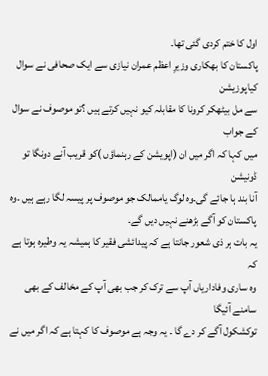اول کا ختم کردی گئی تھا۔
پاکستان کا بھکاری وزیرِ اعظم عمران نیازی سے ایک صحافی نے سوال کیاپوزیشن
سے مل بیٹھکر کرونا کا مقابلہ کیو نہیں کرتے ہیں ؟تو موصوف نے سوال کے جواب
میں کہا کہ اگر میں ان (اپویشن کے رہنماؤں )کو قریب آنے دونگا تو ڈونیشن
آنا بند ہا جائے گی۔وہ لوگ یاممالک جو موصوف پر پیسہ لگا رہے ہیں ۔وہ
پاکستان کو آگے بڑھنے نہیں دیں گے۔
یہ بات ہر ذی شعور جانتا ہے کہ پیدائشی فقیر کا ہمیشہ یہ وطیرہ ہوتا ہے کہ
وہ ساری وفاداریاں آپ سے ترک کر جب بھی آپ کے مخالف کے بھی سامنے آئیگا
توکشکول آگے کر دے گا ۔ یہ وجہ ہے موصوف کا کہتا ہے کہ اگر میں نے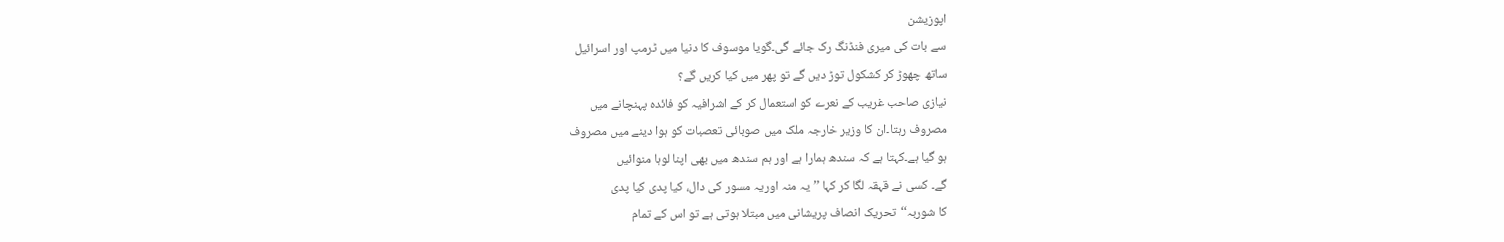اپوزیشن
سے بات کی میری فنڈنگ رک جائے گی۔گویا موسوف کا دنیا میں ٹرمپ اور اسرائیل
ساتھ چھوڑ کر کشکول توڑ دیں گے تو پھر میں کیا کریں گے؟
نیازی صاحب غریب کے نعرے کو استعمال کر کے اشرافیہ کو فائدہ پہنچانے میں
مصروف رہتا۔ان کا وزیر خارجہ ملک میں صوبائی تعصبات کو ہوا دینے میں مصروف
ہو گیا ہے۔کہتا ہے کہ سندھ ہمارا ہے اور ہم سندھ میں بھی اپنا لوہا منوائیں
گے۔ کسی نے قہقہ لگا کر کہا ’’یہ منہ اوریہ مسور کی دال، کیا پدی کیا پدی
کا شوربہ‘‘تحریک انصاف پریشانی میں مبتلا ہوتی ہے تو اس کے تمام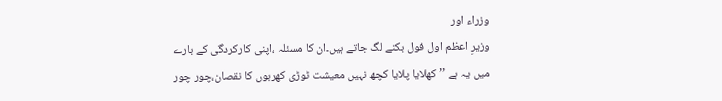وزراء اور
وزیرِ اعظم اول فول بکنے لگ جاتے ہیں۔ان کا مسئلہ ،اپنی کارکردگی کے بارے
میں یہ ہے ’’کھلایا پلایا کچھ نہیں معیشت ٹوڑی کھربوں کا نقصان،چور چور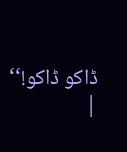ڈاکو ڈاکو!‘‘
|